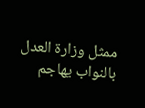ممثل وزارة العدل بالنواب يهاجم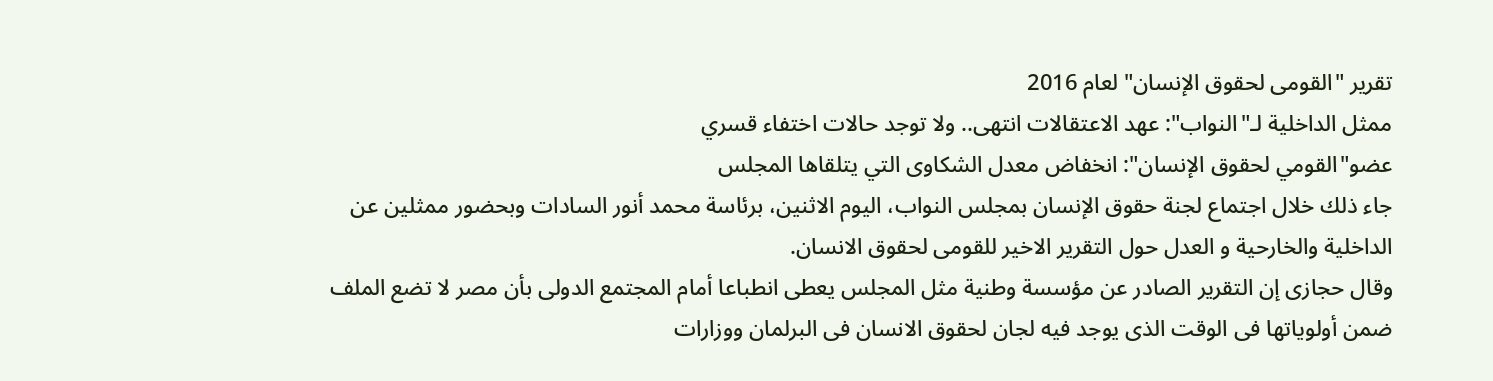تقرير "القومى لحقوق الإنسان" لعام 2016
ممثل الداخلية لـ"النواب": عهد الاعتقالات انتهى.. ولا توجد حالات اختفاء قسري
عضو"القومي لحقوق الإنسان": انخفاض معدل الشكاوى التي يتلقاها المجلس
جاء ذلك خلال اجتماع لجنة حقوق الإنسان بمجلس النواب، اليوم الاثنين، برئاسة محمد أنور السادات وبحضور ممثلين عن الداخلية والخارحية و العدل حول التقرير الاخير للقومى لحقوق الانسان.
وقال حجازى إن التقرير الصادر عن مؤسسة وطنية مثل المجلس يعطى انطباعا أمام المجتمع الدولى بأن مصر لا تضع الملف ضمن أولوياتها فى الوقت الذى يوجد فيه لجان لحقوق الانسان فى البرلمان ووزارات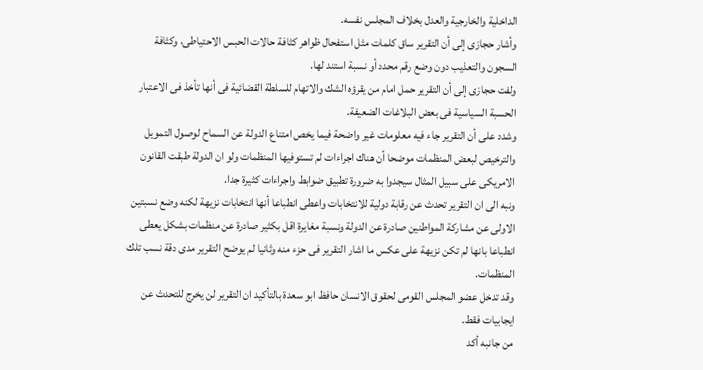الداخلية والخارجية والعدل بخلاف المجلس نفسه.
وأشار حجازى إلى أن التقرير ساق كلمات مثل استفحال ظواهر كثافة حالات الحبس الاحتياطى، وكثافة السجون والتعذيب دون وضع رقم محدد أو نسبة استند لها.
ولفت حجازى إلى أن التقرير حمل امام من يقرؤه الشك والاتهام للسلطة القضائية فى أنها تأخذ فى الاعتبار الحسبة السياسية فى بعض البلاغات الضعيفة.
وشدد على أن التقرير جاء فيه معلومات غير واضحة فيما يخص امتناع الدولة عن السماح لوصول التمويل والترخيص لبعض المنظمات موضحا أن هناك اجراءات لم تستوفيها المنظمات ولو ان الدولة طبقت القانون الامريكى على سبيل المثال سيجدوا به ضرورة تطبيق ضوابط واجراءات كثيرة جدا.
ونبه الى ان التقرير تحدث عن رقابة دولية للانتخابات واعطى انطباعا أنها انتخابات نزيهة لكنه وضع نسبتين الاولى عن مشاركة المواطنين صادرة عن الدولة ونسبة مغايرة اقل بكثير صادرة عن منظمات بشكل يعطى انطباعا بانها لم تكن نزيهة على عكس ما اشار التقرير فى حزء منه وثانيا لم يوضح التقرير مدى دقة نسب تلك المنظمات.
وقد تدخل عضو المجلس القومى لحقوق الانسان حافظ ابو سعدة بالتأكيد ان التقرير لن يخرج للتحدث عن ايجابيات فقط.
من جانبه أكد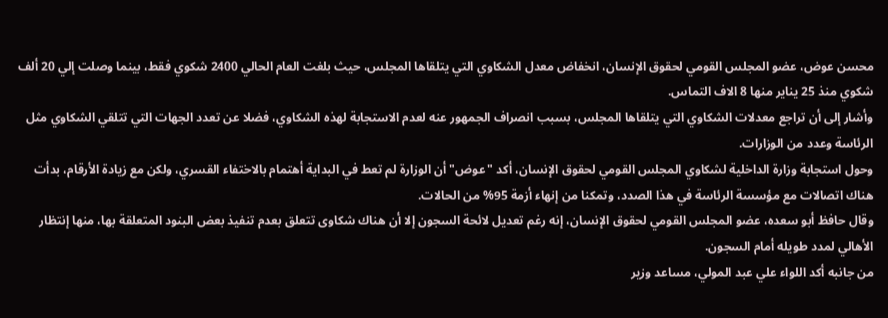محسن عوض، عضو المجلس القومي لحقوق الإنسان، انخفاض معدل الشكاوي التي يتلقاها المجلس، حيث بلغت العام الحالي 2400 شكوي فقط، بينما وصلت إلي 20 ألف شكوي منذ 25 يناير منها 8 الاف التماس.
وأشار إلى أن تراجع معدلات الشكاوي التي يتلقاها المجلس، بسبب انصراف الجمهور عنه لعدم الاستجابة لهذه الشكاوي، فضلا عن تعدد الجهات التي تتلقي الشكاوي مثل الرئاسة وعدد من الوزارات.
وحول استجابة وزارة الداخلية لشكاوي المجلس القومي لحقوق الإنسان، أكد "عوض" أن الوزارة لم تعط في البداية أهتمام بالاختفاء القسري، ولكن مع زيادة الأرقام، بدأت هناك اتصالات مع مؤسسة الرئاسة في هذا الصدد، وتمكنا من إنهاء أزمة 95% من الحالات.
وقال حافظ أبو سعده، عضو المجلس القومي لحقوق الإنسان، إنه رغم تعديل لائحة السجون إلا أن هناك شكاوى تتعلق بعدم تنفيذ بعض البنود المتعلقة بها، منها إنتظار الأهالي لمدد طويله أمام السجون.
من جانبه أكد اللواء علي عبد المولي، مساعد وزير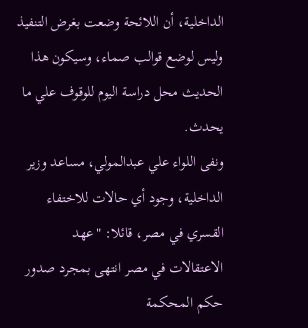الداخلية، أن اللائحة وضعت بغرض التنفيذ وليس لوضع قوالب صماء، وسيكون هذا الحديث محل دراسة اليوم للوقوف علي ما يحدث.
ونفى اللواء علي عبدالمولي، مساعد وزير الداخلية، وجود أي حالات للاختفاء القسري في مصر، قائلا: "عهد الاعتقالات في مصر انتهى بمجرد صدور حكم المحكمة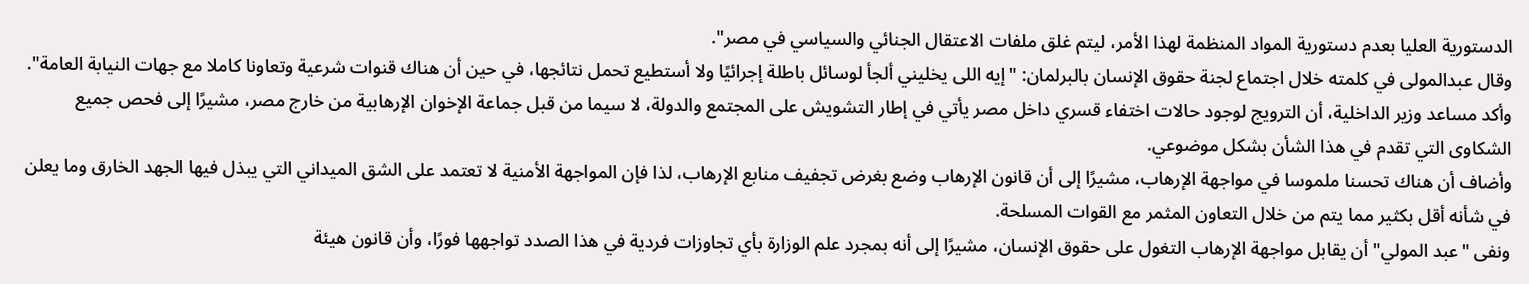الدستورية العليا بعدم دستورية المواد المنظمة لهذا الأمر، ليتم غلق ملفات الاعتقال الجنائي والسياسي في مصر".
وقال عبدالمولى في كلمته خلال اجتماع لجنة حقوق الإنسان بالبرلمان: "إيه اللى يخليني ألجأ لوسائل باطلة إجرائيًا ولا أستطيع تحمل نتائجها، في حين أن هناك قنوات شرعية وتعاونا كاملا مع جهات النيابة العامة".
وأكد مساعد وزير الداخلية، أن الترويج لوجود حالات اختفاء قسري داخل مصر يأتي في إطار التشويش على المجتمع والدولة، لا سيما من قبل جماعة الإخوان الإرهابية من خارج مصر، مشيرًا إلى فحص جميع الشكاوى التي تقدم في هذا الشأن بشكل موضوعي.
وأضاف أن هناك تحسنا ملموسا في مواجهة الإرهاب، مشيرًا إلى أن قانون الإرهاب وضع بغرض تجفيف منابع الإرهاب، لذا فإن المواجهة الأمنية لا تعتمد على الشق الميداني التي يبذل فيها الجهد الخارق وما يعلن في شأنه أقل بكثير مما يتم من خلال التعاون المثمر مع القوات المسلحة.
ونفى "عبد المولي" أن يقابل مواجهة الإرهاب التغول على حقوق الإنسان، مشيرًا إلى أنه بمجرد علم الوزارة بأي تجاوزات فردية في هذا الصدد تواجهها فورًا، وأن قانون هيئة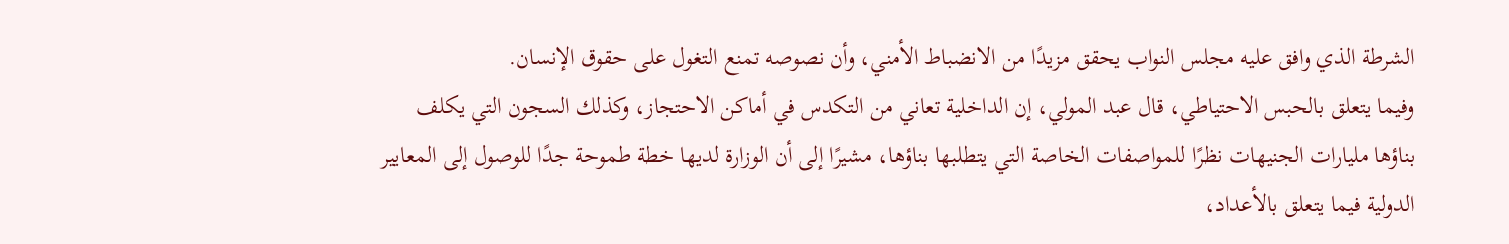الشرطة الذي وافق عليه مجلس النواب يحقق مزيدًا من الانضباط الأمني، وأن نصوصه تمنع التغول على حقوق الإنسان.
وفيما يتعلق بالحبس الاحتياطي، قال عبد المولي، إن الداخلية تعاني من التكدس في أماكن الاحتجاز، وكذلك السجون التي يكلف بناؤها مليارات الجنيهات نظرًا للمواصفات الخاصة التي يتطلبها بناؤها، مشيرًا إلى أن الوزارة لديها خطة طموحة جدًا للوصول إلى المعايير الدولية فيما يتعلق بالأعداد،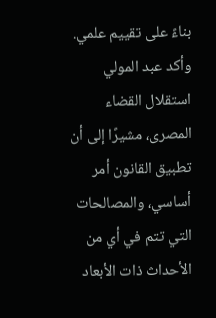بناءً على تقييم علمي.
وأكد عبد المولي استقلال القضاء المصرى، مشيرًا إلى أن تطبيق القانون أمر أساسي، والمصالحات التي تتم في أي من الأحداث ذات الأبعاد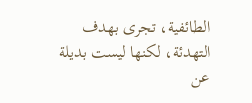الطائفية، تجرى بهدف التهدئة، لكنها ليست بديلة عن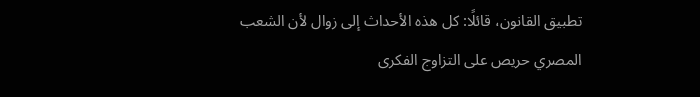تطبيق القانون، قائلًا: كل هذه الأحداث إلى زوال لأن الشعب المصري حريص على التزاوج الفكرى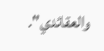والعقائدي".